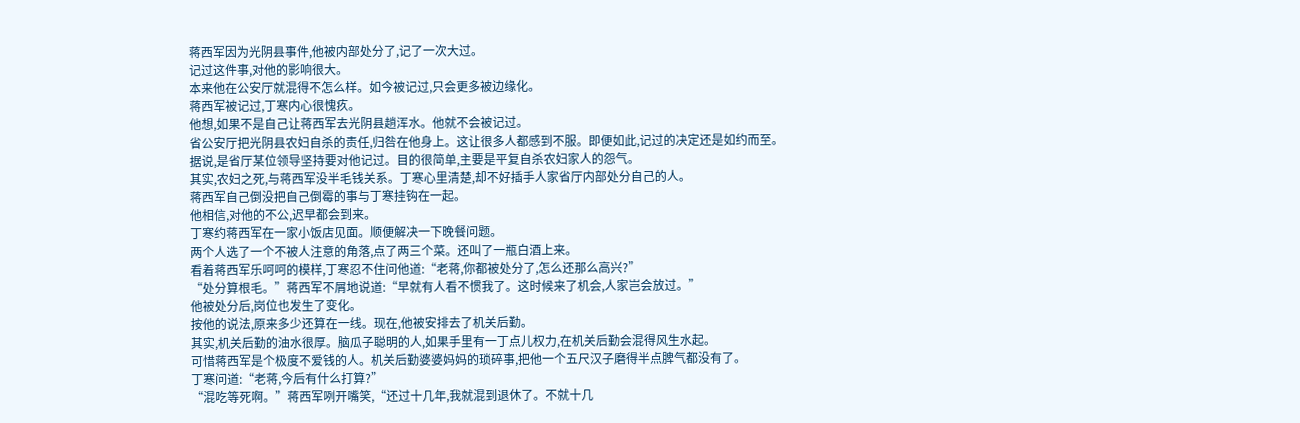蒋西军因为光阴县事件,他被内部处分了,记了一次大过。
记过这件事,对他的影响很大。
本来他在公安厅就混得不怎么样。如今被记过,只会更多被边缘化。
蒋西军被记过,丁寒内心很愧疚。
他想,如果不是自己让蒋西军去光阴县趟浑水。他就不会被记过。
省公安厅把光阴县农妇自杀的责任,归咎在他身上。这让很多人都感到不服。即便如此,记过的决定还是如约而至。
据说,是省厅某位领导坚持要对他记过。目的很简单,主要是平复自杀农妇家人的怨气。
其实,农妇之死,与蒋西军没半毛钱关系。丁寒心里清楚,却不好插手人家省厅内部处分自己的人。
蒋西军自己倒没把自己倒霉的事与丁寒挂钩在一起。
他相信,对他的不公,迟早都会到来。
丁寒约蒋西军在一家小饭店见面。顺便解决一下晚餐问题。
两个人选了一个不被人注意的角落,点了两三个菜。还叫了一瓶白酒上来。
看着蒋西军乐呵呵的模样,丁寒忍不住问他道:“老蒋,你都被处分了,怎么还那么高兴?”
“处分算根毛。”蒋西军不屑地说道:“早就有人看不惯我了。这时候来了机会,人家岂会放过。”
他被处分后,岗位也发生了变化。
按他的说法,原来多少还算在一线。现在,他被安排去了机关后勤。
其实,机关后勤的油水很厚。脑瓜子聪明的人,如果手里有一丁点儿权力,在机关后勤会混得风生水起。
可惜蒋西军是个极度不爱钱的人。机关后勤婆婆妈妈的琐碎事,把他一个五尺汉子磨得半点脾气都没有了。
丁寒问道:“老蒋,今后有什么打算?”
“混吃等死啊。”蒋西军咧开嘴笑,“还过十几年,我就混到退休了。不就十几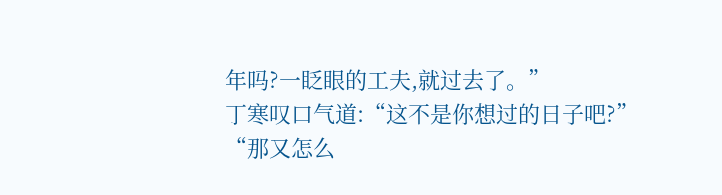年吗?一眨眼的工夫,就过去了。”
丁寒叹口气道:“这不是你想过的日子吧?”
“那又怎么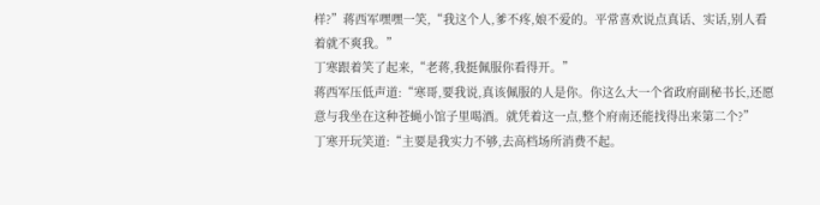样?”蒋西军嘿嘿一笑,“我这个人,爹不疼,娘不爱的。平常喜欢说点真话、实话,别人看着就不爽我。”
丁寒跟着笑了起来,“老蒋,我挺佩服你看得开。”
蒋西军压低声道:“寒哥,要我说,真该佩服的人是你。你这么大一个省政府副秘书长,还愿意与我坐在这种苍蝇小馆子里喝酒。就凭着这一点,整个府南还能找得出来第二个?”
丁寒开玩笑道:“主要是我实力不够,去高档场所消费不起。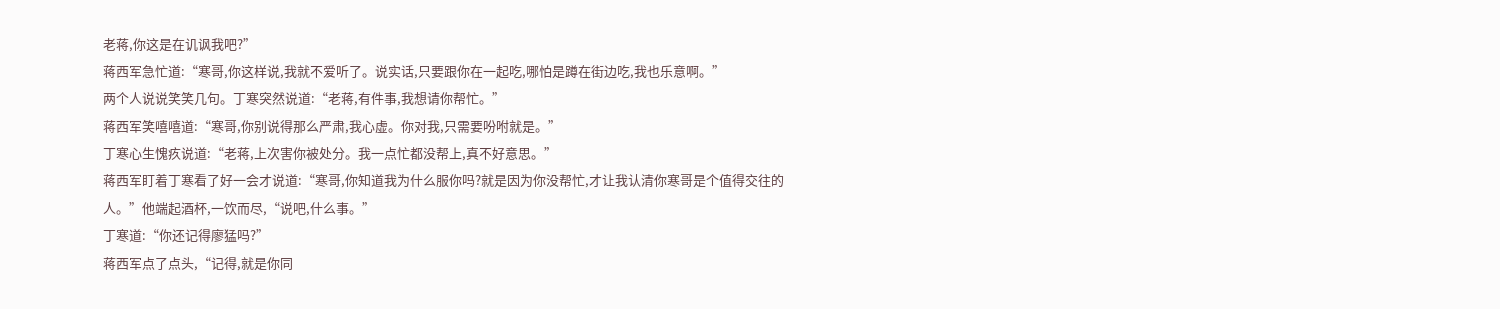老蒋,你这是在讥讽我吧?”
蒋西军急忙道:“寒哥,你这样说,我就不爱听了。说实话,只要跟你在一起吃,哪怕是蹲在街边吃,我也乐意啊。”
两个人说说笑笑几句。丁寒突然说道:“老蒋,有件事,我想请你帮忙。”
蒋西军笑嘻嘻道:“寒哥,你别说得那么严肃,我心虚。你对我,只需要吩咐就是。”
丁寒心生愧疚说道:“老蒋,上次害你被处分。我一点忙都没帮上,真不好意思。”
蒋西军盯着丁寒看了好一会才说道:“寒哥,你知道我为什么服你吗?就是因为你没帮忙,才让我认清你寒哥是个值得交往的人。”他端起酒杯,一饮而尽,“说吧,什么事。”
丁寒道:“你还记得廖猛吗?”
蒋西军点了点头,“记得,就是你同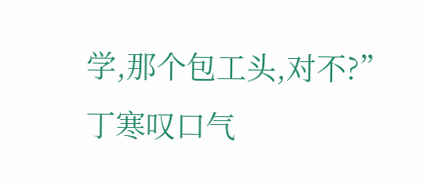学,那个包工头,对不?”
丁寒叹口气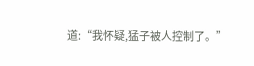道:“我怀疑,猛子被人控制了。”